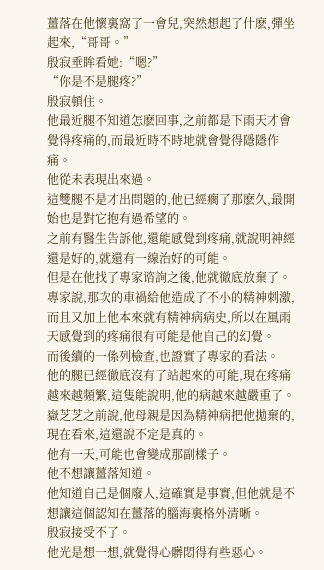薑落在他懷裏窩了一會兒,突然想起了什麽,彈坐起來,“哥哥。”
殷寂垂眸看她:“嗯?”
“你是不是腿疼?”
殷寂頓住。
他最近腿不知道怎麽回事,之前都是下雨天才會覺得疼痛的,而最近時不時地就會覺得隱隱作痛。
他從未表現出來過。
這雙腿不是才出問題的,他已經瘸了那麽久,最開始也是對它抱有過希望的。
之前有醫生告訴他,還能感覺到疼痛,就說明神經還是好的,就還有一線治好的可能。
但是在他找了專家谘詢之後,他就徹底放棄了。
專家說,那次的車禍給他造成了不小的精神刺激,而且又加上他本來就有精神病病史,所以在風雨天感覺到的疼痛很有可能是他自己的幻覺。
而後續的一係列檢查,也證實了專家的看法。
他的腿已經徹底沒有了站起來的可能,現在疼痛越來越頻繁,這隻能說明,他的病越來越嚴重了。
嶽芝芝之前說,他母親是因為精神病把他拋棄的,現在看來,這還說不定是真的。
他有一天,可能也會變成那副樣子。
他不想讓薑落知道。
他知道自己是個廢人,這確實是事實,但他就是不想讓這個認知在薑落的腦海裏格外清晰。
殷寂接受不了。
他光是想一想,就覺得心髒悶得有些惡心。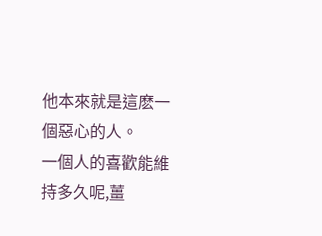他本來就是這麽一個惡心的人。
一個人的喜歡能維持多久呢,薑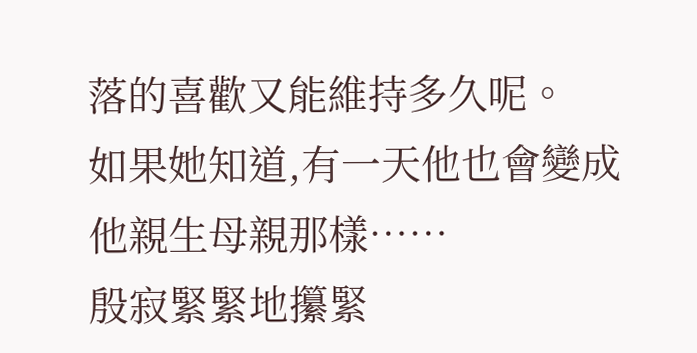落的喜歡又能維持多久呢。
如果她知道,有一天他也會變成他親生母親那樣……
殷寂緊緊地攥緊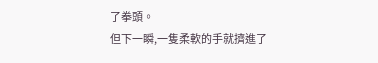了拳頭。
但下一瞬,一隻柔軟的手就擠進了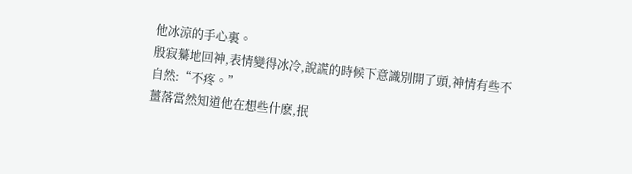他冰涼的手心裏。
殷寂驀地回神,表情變得冰冷,說謊的時候下意識別開了頭,神情有些不自然:“不疼。”
薑落當然知道他在想些什麽,抿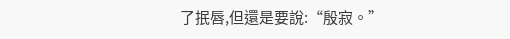了抿唇,但還是要說:“殷寂。”